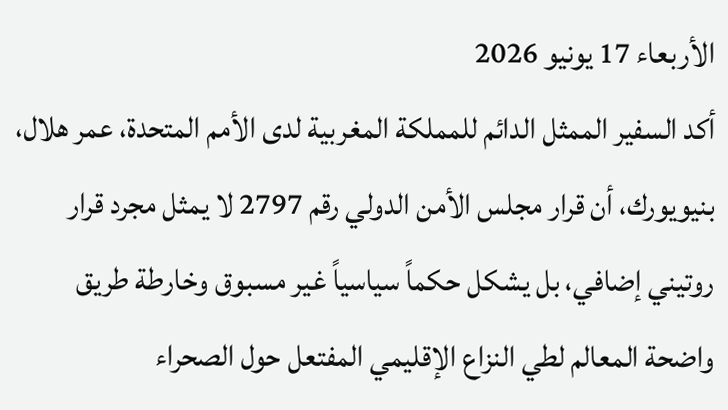الأربعاء 17 يونيو 2026
أكد السفير الممثل الدائم للمملكة المغربية لدى الأمم المتحدة، عمر هلال، بنيويورك، أن قرار مجلس الأمن الدولي رقم 2797 لا يمثل مجرد قرار روتيني إضافي، بل يشكل حكماً سياسياً غير مسبوق وخارطة طريق واضحة المعالم لطي النزاع الإقليمي المفتعل حول الصحراء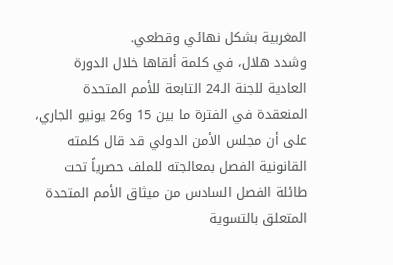المغربية بشكل نهائي وقطعي.
وشدد هلال، في كلمة ألقاها خلال الدورة العادية للجنة الـ24 التابعة للأمم المتحدة المنعقدة في الفترة ما بين 15 و26 يونيو الجاري، على أن مجلس الأمن الدولي قد قال كلمته القانونية الفصل بمعالجته للملف حصرياً تحت طائلة الفصل السادس من ميثاق الأمم المتحدة المتعلق بالتسوية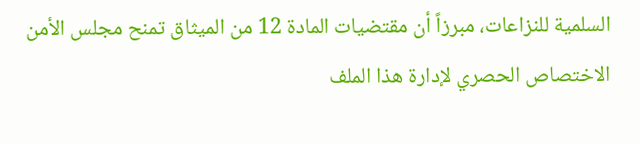السلمية للنزاعات، مبرزاً أن مقتضيات المادة 12 من الميثاق تمنح مجلس الأمن الاختصاص الحصري لإدارة هذا الملف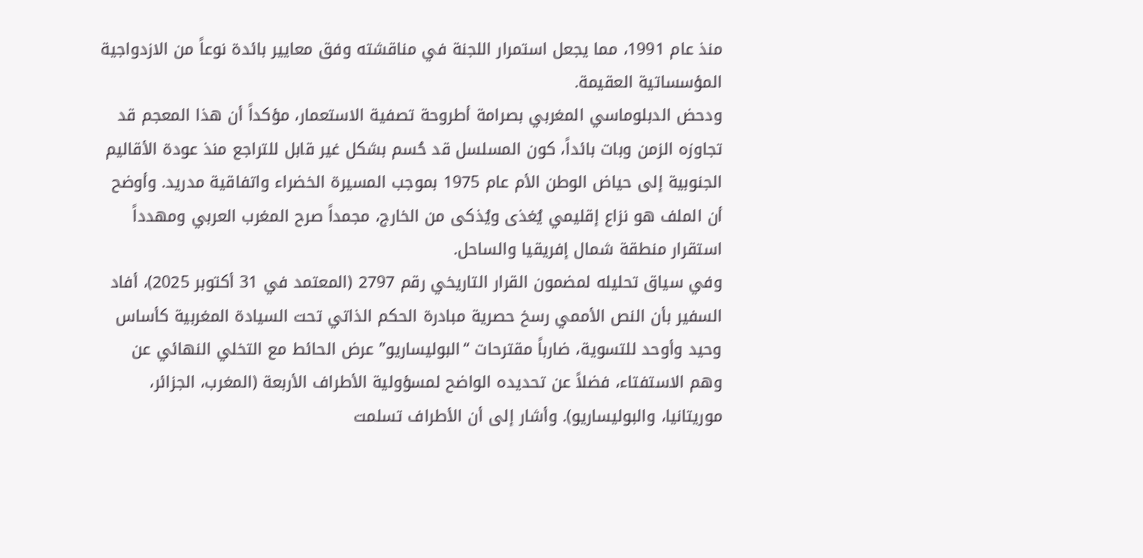منذ عام 1991، مما يجعل استمرار اللجنة في مناقشته وفق معايير بائدة نوعاً من الازدواجية المؤسساتية العقيمة.
ودحض الدبلوماسي المغربي بصرامة أطروحة تصفية الاستعمار، مؤكداً أن هذا المعجم قد تجاوزه الزمن وبات بائداً، كون المسلسل قد حُسم بشكل غير قابل للتراجع منذ عودة الأقاليم الجنوبية إلى حياض الوطن الأم عام 1975 بموجب المسيرة الخضراء واتفاقية مدريد. وأوضح أن الملف هو نزاع إقليمي يُغذى ويُذكى من الخارج، مجمداً صرح المغرب العربي ومهدداً استقرار منطقة شمال إفريقيا والساحل.
وفي سياق تحليله لمضمون القرار التاريخي رقم 2797 (المعتمد في 31 أكتوبر 2025)، أفاد السفير بأن النص الأممي رسخ حصرية مبادرة الحكم الذاتي تحت السيادة المغربية كأساس وحيد وأوحد للتسوية، ضارباً مقترحات “البوليساريو” عرض الحائط مع التخلي النهائي عن وهم الاستفتاء، فضلاً عن تحديده الواضح لمسؤولية الأطراف الأربعة (المغرب، الجزائر، موريتانيا، والبوليساريو). وأشار إلى أن الأطراف تسلمت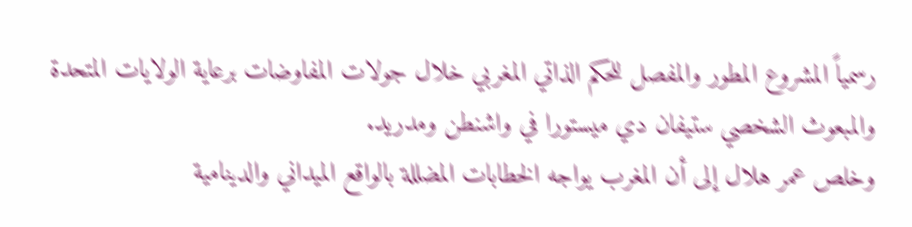رسمياً المشروع المطور والمفصل للحكم الذاتي المغربي خلال جولات المفاوضات برعاية الولايات المتحدة والمبعوث الشخصي ستيفان دي ميستورا في واشنطن ومدريد.
وخلص عمر هلال إلى أن المغرب يواجه الخطابات المضللة بالواقع الميداني والدينامية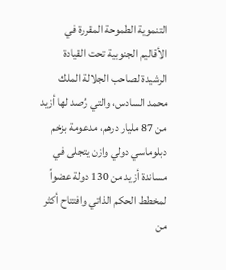التنموية الطموحة المقررة في الأقاليم الجنوبية تحت القيادة الرشيدة لصاحب الجلالة الملك محمد السادس، والتي رُصد لها أزيد من 87 مليار درهم، مدعومة بزخم دبلوماسي دولي وازن يتجلى في مساندة أزيد من 130 دولة عضواً لمخطط الحكم الذاتي وافتتاح أكثر من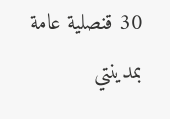30 قنصلية عامة بمدينتي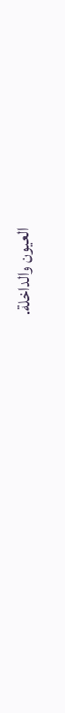العيون والداخلة.